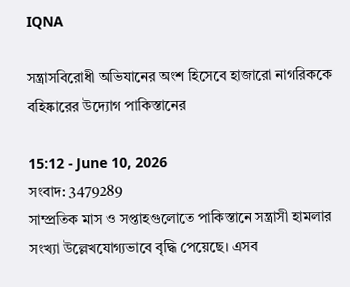IQNA

সন্ত্রাসবিরোধী অভিযানের অংশ হিসেবে হাজারো নাগরিককে বহিষ্কারের উদ্যোগ পাকিস্তানের

15:12 - June 10, 2026
সংবাদ: 3479289
সাম্প্রতিক মাস ও সপ্তাহগুলোতে পাকিস্তানে সন্ত্রাসী হামলার সংখ্যা উল্লেখযোগ্যভাবে বৃদ্ধি পেয়েছে। এসব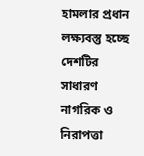হামলার প্রধান লক্ষ্যবস্তু হচ্ছে দেশটির সাধারণ নাগরিক ও নিরাপত্তা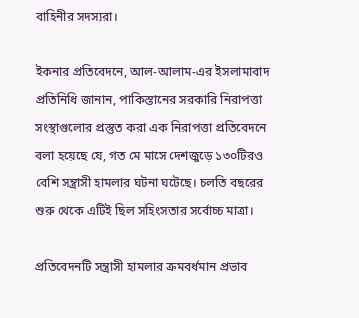বাহিনীর সদস্যরা।

ইকনার প্রতিবেদনে, আল-আলাম-এর ইসলামাবাদ প্রতিনিধি জানান, পাকিস্তানের সরকারি নিরাপত্তা সংস্থাগুলোর প্রস্তুত করা এক নিরাপত্তা প্রতিবেদনে বলা হয়েছে যে, গত মে মাসে দেশজুড়ে ১৩০টিরও বেশি সন্ত্রাসী হামলার ঘটনা ঘটেছে। চলতি বছরের শুরু থেকে এটিই ছিল সহিংসতার সর্বোচ্চ মাত্রা।

প্রতিবেদনটি সন্ত্রাসী হামলার ক্রমবর্ধমান প্রভাব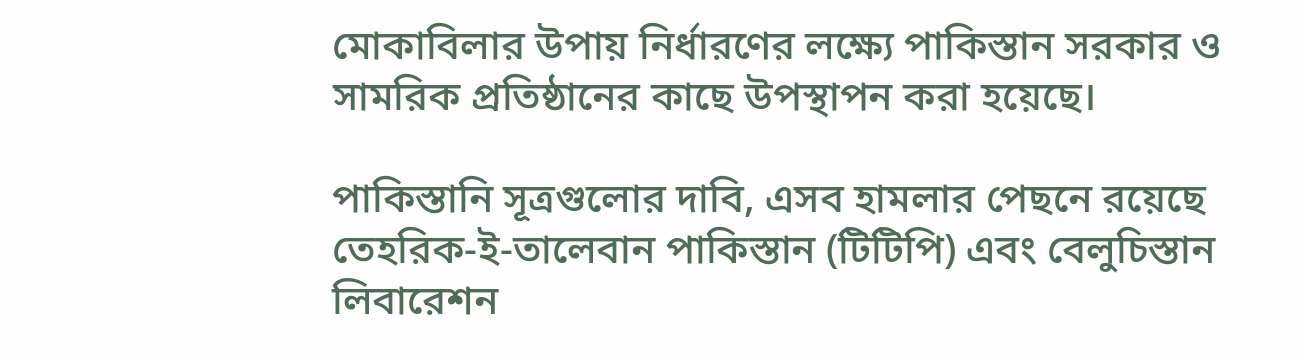মোকাবিলার উপায় নির্ধারণের লক্ষ্যে পাকিস্তান সরকার ও সামরিক প্রতিষ্ঠানের কাছে উপস্থাপন করা হয়েছে।

পাকিস্তানি সূত্রগুলোর দাবি, এসব হামলার পেছনে রয়েছে তেহরিক-ই-তালেবান পাকিস্তান (টিটিপি) এবং বেলুচিস্তান লিবারেশন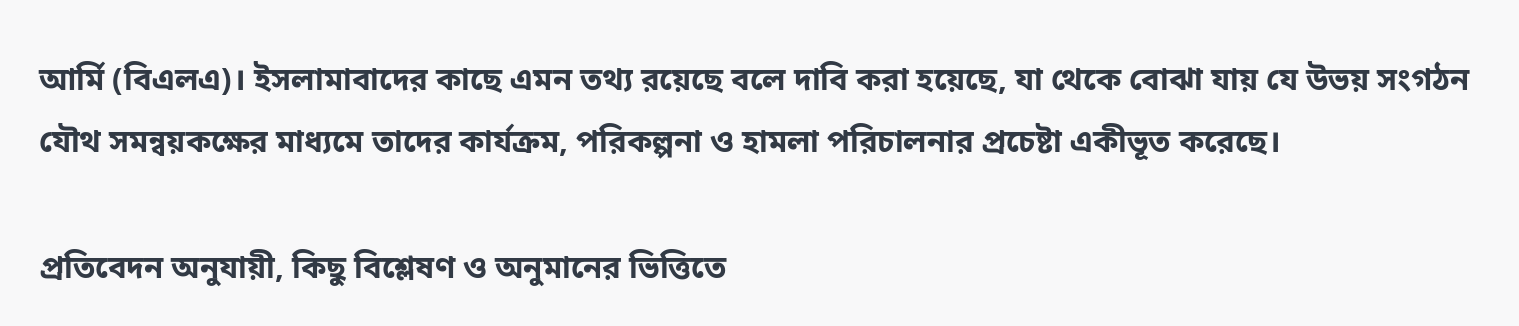আর্মি (বিএলএ)। ইসলামাবাদের কাছে এমন তথ্য রয়েছে বলে দাবি করা হয়েছে, যা থেকে বোঝা যায় যে উভয় সংগঠন যৌথ সমন্বয়কক্ষের মাধ্যমে তাদের কার্যক্রম, পরিকল্পনা ও হামলা পরিচালনার প্রচেষ্টা একীভূত করেছে।

প্রতিবেদন অনুযায়ী, কিছু বিশ্লেষণ ও অনুমানের ভিত্তিতে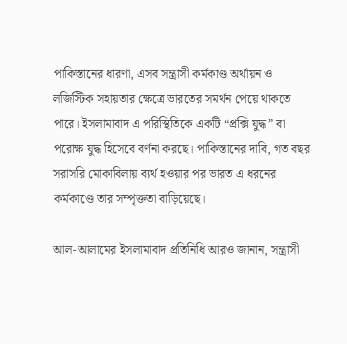পাকিস্তানের ধারণা, এসব সন্ত্রাসী কর্মকাণ্ড অর্থায়ন ও লজিস্টিক সহায়তার ক্ষেত্রে ভারতের সমর্থন পেয়ে থাকতে পারে। ইসলামাবাদ এ পরিস্থিতিকে একটি “প্রক্সি যুদ্ধ” বা পরোক্ষ যুদ্ধ হিসেবে বর্ণনা করছে। পাকিস্তানের দাবি, গত বছর সরাসরি মোকাবিলায় ব্যর্থ হওয়ার পর ভারত এ ধরনের কর্মকাণ্ডে তার সম্পৃক্ততা বাড়িয়েছে।

আল-আলামের ইসলামাবাদ প্রতিনিধি আরও জানান, সন্ত্রাসী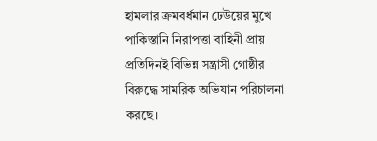হামলার ক্রমবর্ধমান ঢেউয়ের মুখে পাকিস্তানি নিরাপত্তা বাহিনী প্রায় প্রতিদিনই বিভিন্ন সন্ত্রাসী গোষ্ঠীর বিরুদ্ধে সামরিক অভিযান পরিচালনা করছে।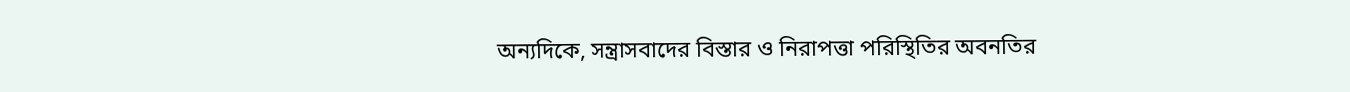অন্যদিকে, সন্ত্রাসবাদের বিস্তার ও নিরাপত্তা পরিস্থিতির অবনতির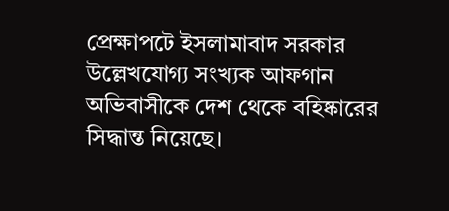প্রেক্ষাপটে ইসলামাবাদ সরকার উল্লেখযোগ্য সংখ্যক আফগান অভিবাসীকে দেশ থেকে বহিষ্কারের সিদ্ধান্ত নিয়েছে।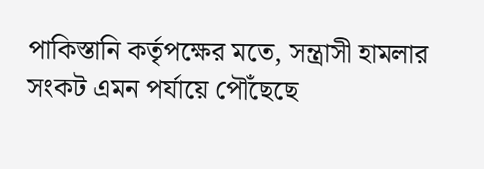পাকিস্তানি কর্তৃপক্ষের মতে, সন্ত্রাসী হামলার সংকট এমন পর্যায়ে পৌঁছেছে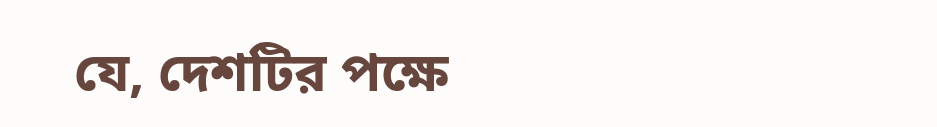যে, দেশটির পক্ষে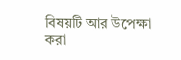বিষয়টি আর উপেক্ষা করা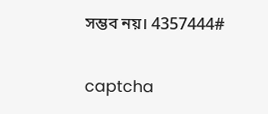সম্ভব নয়। 4357444#

captcha